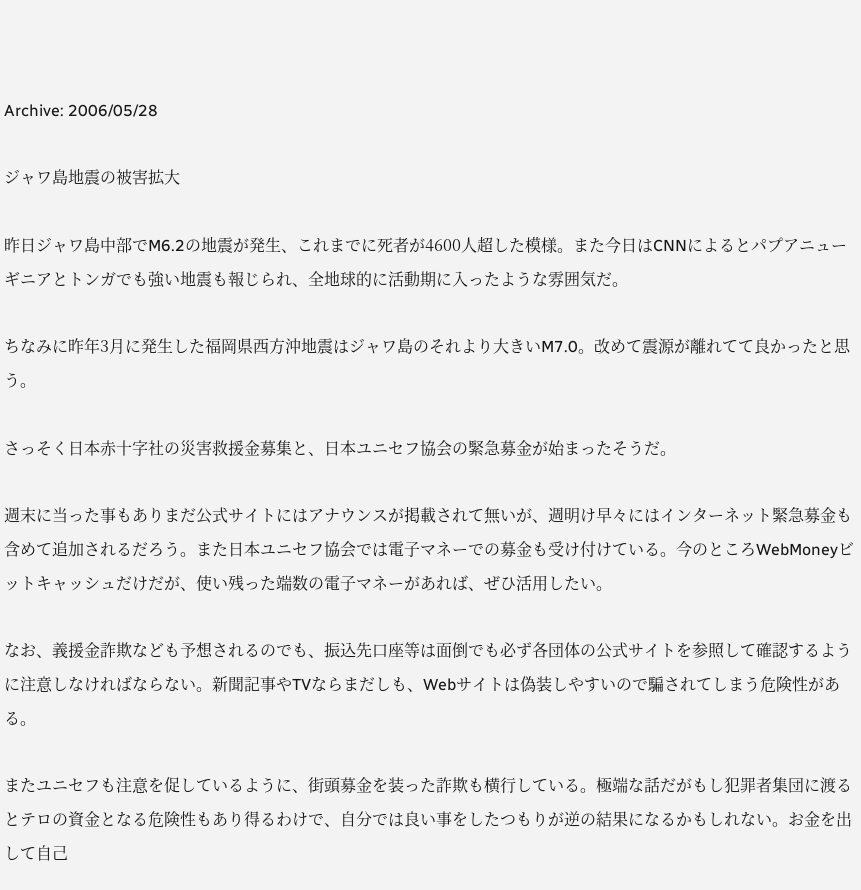Archive: 2006/05/28

ジャワ島地震の被害拡大

昨日ジャワ島中部でM6.2の地震が発生、これまでに死者が4600人超した模様。また今日はCNNによるとパプアニューギニアとトンガでも強い地震も報じられ、全地球的に活動期に入ったような雰囲気だ。

ちなみに昨年3月に発生した福岡県西方沖地震はジャワ島のそれより大きいM7.0。改めて震源が離れてて良かったと思う。

さっそく日本赤十字社の災害救援金募集と、日本ユニセフ協会の緊急募金が始まったそうだ。

週末に当った事もありまだ公式サイトにはアナウンスが掲載されて無いが、週明け早々にはインターネット緊急募金も含めて追加されるだろう。また日本ユニセフ協会では電子マネーでの募金も受け付けている。今のところWebMoneyビットキャッシュだけだが、使い残った端数の電子マネーがあれば、ぜひ活用したい。

なお、義援金詐欺なども予想されるのでも、振込先口座等は面倒でも必ず各団体の公式サイトを参照して確認するように注意しなければならない。新聞記事やTVならまだしも、Webサイトは偽装しやすいので騙されてしまう危険性がある。

またユニセフも注意を促しているように、街頭募金を装った詐欺も横行している。極端な話だがもし犯罪者集団に渡るとテロの資金となる危険性もあり得るわけで、自分では良い事をしたつもりが逆の結果になるかもしれない。お金を出して自己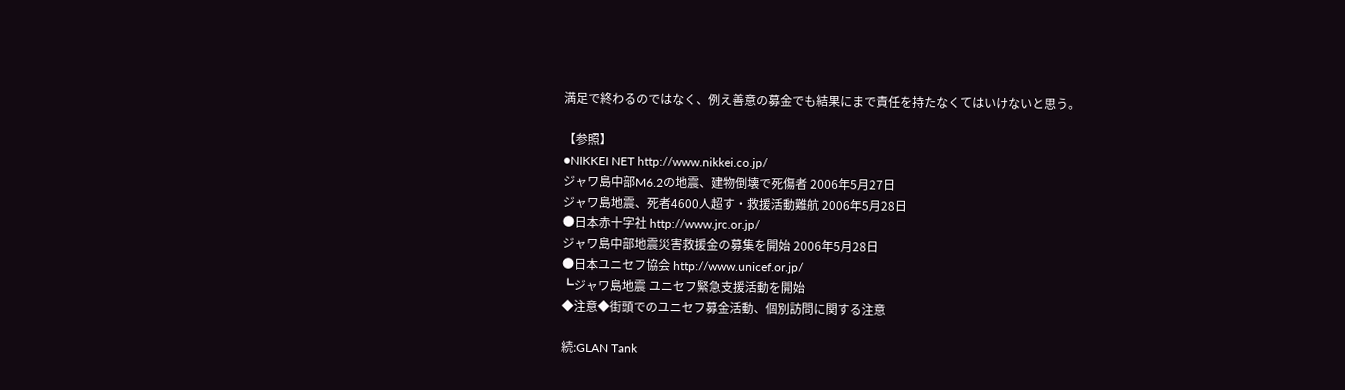満足で終わるのではなく、例え善意の募金でも結果にまで責任を持たなくてはいけないと思う。

【参照】
●NIKKEI NET http://www.nikkei.co.jp/
ジャワ島中部M6.2の地震、建物倒壊で死傷者 2006年5月27日
ジャワ島地震、死者4600人超す・救援活動難航 2006年5月28日
●日本赤十字社 http://www.jrc.or.jp/
ジャワ島中部地震災害救援金の募集を開始 2006年5月28日
●日本ユニセフ協会 http://www.unicef.or.jp/
┗ジャワ島地震 ユニセフ緊急支援活動を開始
◆注意◆街頭でのユニセフ募金活動、個別訪問に関する注意

続:GLAN Tank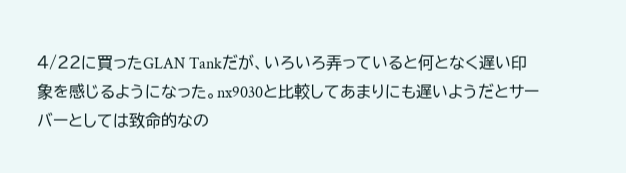4/22に買ったGLAN Tankだが、いろいろ弄っていると何となく遅い印象を感じるようになった。nx9030と比較してあまりにも遅いようだとサーバーとしては致命的なの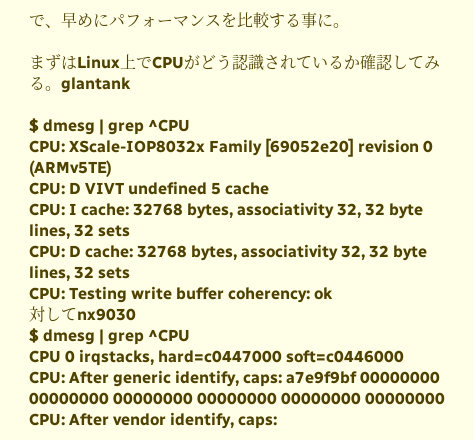で、早めにパフォーマンスを比較する事に。

まずはLinux上でCPUがどう認識されているか確認してみる。glantank

$ dmesg | grep ^CPU
CPU: XScale-IOP8032x Family [69052e20] revision 0 (ARMv5TE)
CPU: D VIVT undefined 5 cache
CPU: I cache: 32768 bytes, associativity 32, 32 byte lines, 32 sets
CPU: D cache: 32768 bytes, associativity 32, 32 byte lines, 32 sets
CPU: Testing write buffer coherency: ok
対してnx9030
$ dmesg | grep ^CPU
CPU 0 irqstacks, hard=c0447000 soft=c0446000
CPU: After generic identify, caps: a7e9f9bf 00000000 00000000 00000000 00000000 00000000 00000000
CPU: After vendor identify, caps: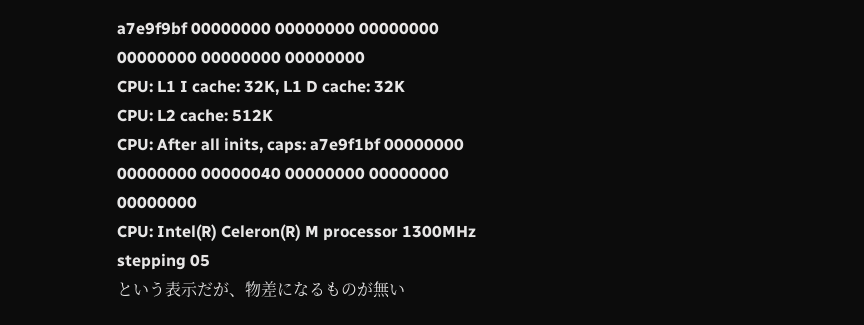a7e9f9bf 00000000 00000000 00000000 00000000 00000000 00000000
CPU: L1 I cache: 32K, L1 D cache: 32K
CPU: L2 cache: 512K
CPU: After all inits, caps: a7e9f1bf 00000000 00000000 00000040 00000000 00000000 00000000
CPU: Intel(R) Celeron(R) M processor 1300MHz stepping 05
という表示だが、物差になるものが無い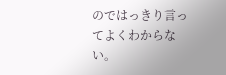のではっきり言ってよくわからない。